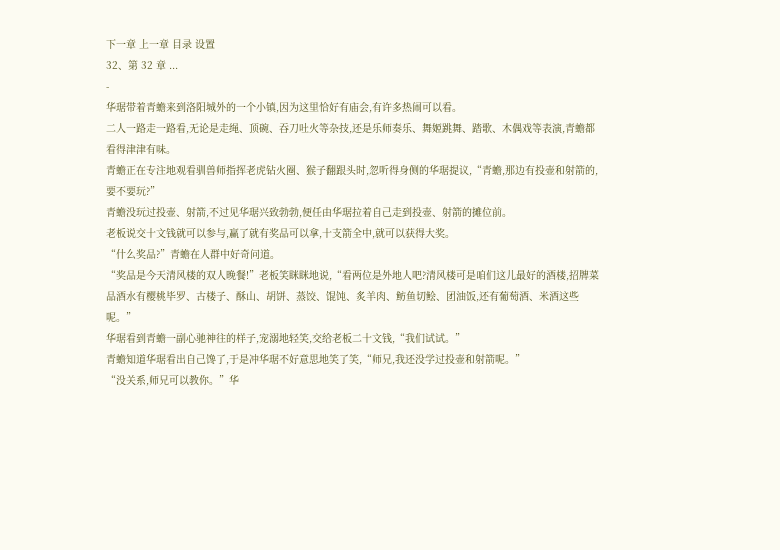下一章 上一章 目录 设置
32、第 32 章 ...
-
华琚带着青蟾来到洛阳城外的一个小镇,因为这里恰好有庙会,有许多热闹可以看。
二人一路走一路看,无论是走绳、顶碗、吞刀吐火等杂技,还是乐师奏乐、舞姬跳舞、踏歌、木偶戏等表演,青蟾都看得津津有味。
青蟾正在专注地观看驯兽师指挥老虎钻火圈、猴子翻跟头时,忽听得身侧的华琚提议,“青蟾,那边有投壶和射箭的,要不要玩?”
青蟾没玩过投壶、射箭,不过见华琚兴致勃勃,便任由华琚拉着自己走到投壶、射箭的摊位前。
老板说交十文钱就可以参与,赢了就有奖品可以拿,十支箭全中,就可以获得大奖。
“什么奖品?”青蟾在人群中好奇问道。
“奖品是今天清风楼的双人晚餐!”老板笑眯眯地说,“看两位是外地人吧?清风楼可是咱们这儿最好的酒楼,招牌菜品酒水有樱桃毕罗、古楼子、酥山、胡饼、蒸饺、馄饨、炙羊肉、鲂鱼切鲙、团油饭,还有葡萄酒、米酒这些呢。”
华琚看到青蟾一副心驰神往的样子,宠溺地轻笑,交给老板二十文钱,“我们试试。”
青蟾知道华琚看出自己馋了,于是冲华琚不好意思地笑了笑,“师兄,我还没学过投壶和射箭呢。”
“没关系,师兄可以教你。”华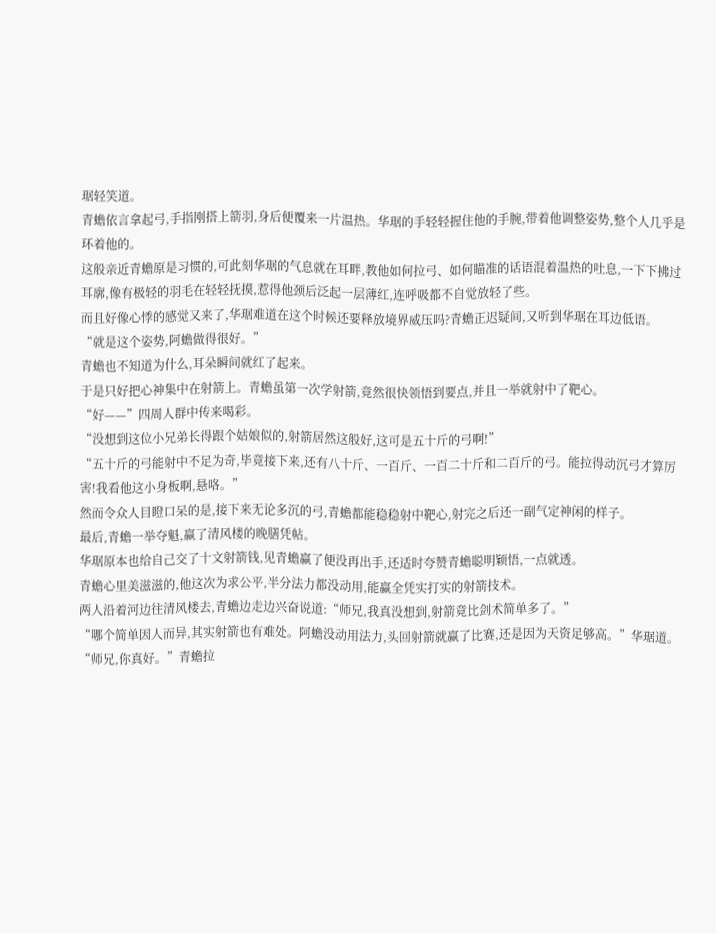琚轻笑道。
青蟾依言拿起弓,手指刚搭上箭羽,身后便覆来一片温热。华琚的手轻轻握住他的手腕,带着他调整姿势,整个人几乎是环着他的。
这般亲近青蟾原是习惯的,可此刻华琚的气息就在耳畔,教他如何拉弓、如何瞄准的话语混着温热的吐息,一下下拂过耳廓,像有极轻的羽毛在轻轻抚摸,惹得他颈后泛起一层薄红,连呼吸都不自觉放轻了些。
而且好像心悸的感觉又来了,华琚难道在这个时候还要释放境界威压吗?青蟾正迟疑间,又听到华琚在耳边低语。
“就是这个姿势,阿蟾做得很好。”
青蟾也不知道为什么,耳朵瞬间就红了起来。
于是只好把心神集中在射箭上。青蟾虽第一次学射箭,竟然很快领悟到要点,并且一举就射中了靶心。
“好——”四周人群中传来喝彩。
“没想到这位小兄弟长得跟个姑娘似的,射箭居然这般好,这可是五十斤的弓啊!”
“五十斤的弓能射中不足为奇,毕竟接下来,还有八十斤、一百斤、一百二十斤和二百斤的弓。能拉得动沉弓才算厉害!我看他这小身板啊,悬咯。”
然而令众人目瞪口呆的是,接下来无论多沉的弓,青蟾都能稳稳射中靶心,射完之后还一副气定神闲的样子。
最后,青蟾一举夺魁,赢了清风楼的晚膳凭帖。
华琚原本也给自己交了十文射箭钱,见青蟾赢了便没再出手,还适时夸赞青蟾聪明颖悟,一点就透。
青蟾心里美滋滋的,他这次为求公平,半分法力都没动用,能赢全凭实打实的射箭技术。
两人沿着河边往清风楼去,青蟾边走边兴奋说道:“师兄,我真没想到,射箭竟比剑术简单多了。”
“哪个简单因人而异,其实射箭也有难处。阿蟾没动用法力,头回射箭就赢了比赛,还是因为天资足够高。”华琚道。
“师兄,你真好。”青蟾拉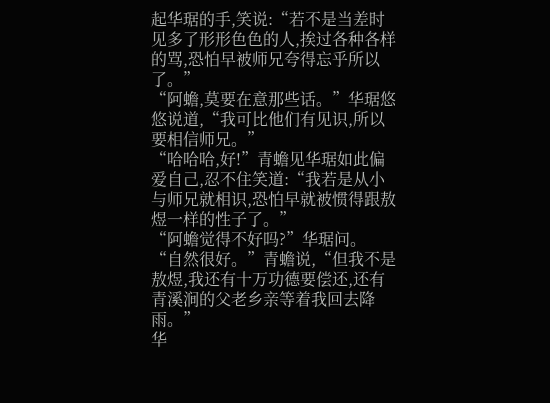起华琚的手,笑说:“若不是当差时见多了形形色色的人,挨过各种各样的骂,恐怕早被师兄夸得忘乎所以了。”
“阿蟾,莫要在意那些话。”华琚悠悠说道,“我可比他们有见识,所以要相信师兄。”
“哈哈哈,好!”青蟾见华琚如此偏爱自己,忍不住笑道:“我若是从小与师兄就相识,恐怕早就被惯得跟敖煜一样的性子了。”
“阿蟾觉得不好吗?”华琚问。
“自然很好。”青蟾说,“但我不是敖煜,我还有十万功德要偿还,还有青溪涧的父老乡亲等着我回去降雨。”
华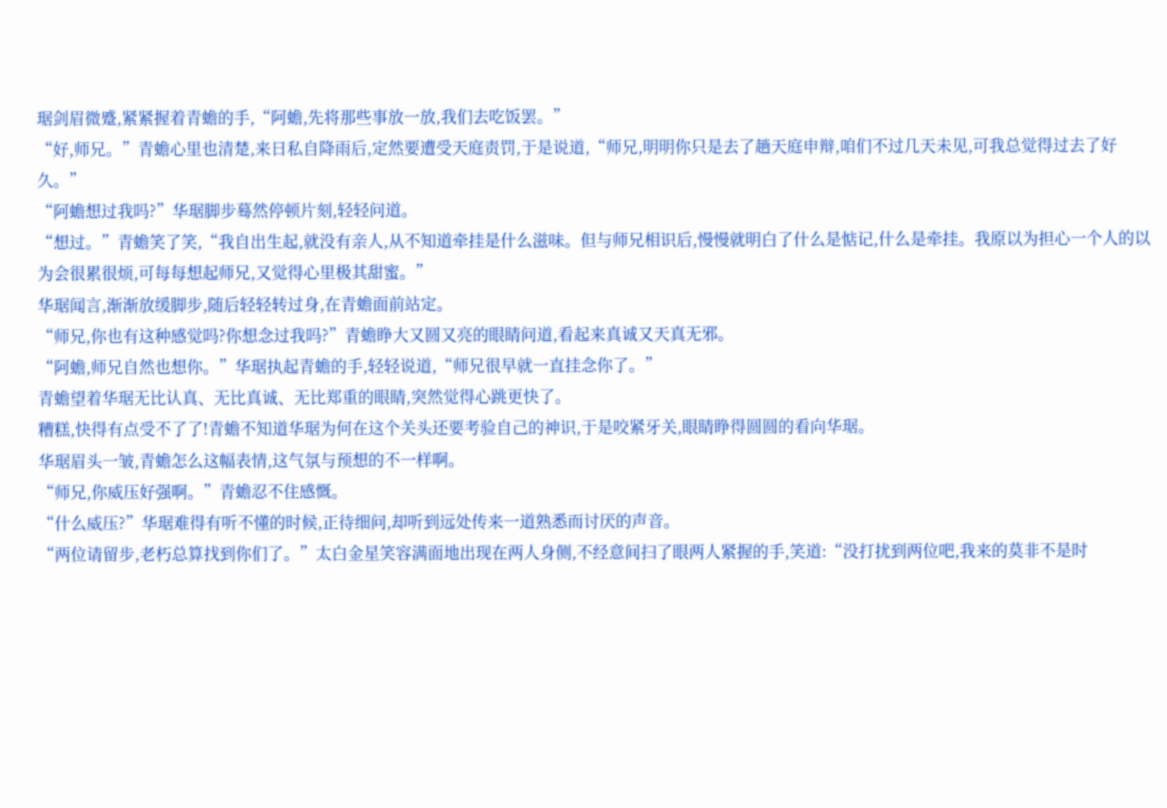琚剑眉微蹙,紧紧握着青蟾的手,“阿蟾,先将那些事放一放,我们去吃饭罢。”
“好,师兄。”青蟾心里也清楚,来日私自降雨后,定然要遭受天庭责罚,于是说道,“师兄,明明你只是去了趟天庭申辩,咱们不过几天未见,可我总觉得过去了好久。”
“阿蟾想过我吗?”华琚脚步蓦然停顿片刻,轻轻问道。
“想过。”青蟾笑了笑,“我自出生起,就没有亲人,从不知道牵挂是什么滋味。但与师兄相识后,慢慢就明白了什么是惦记,什么是牵挂。我原以为担心一个人的以为会很累很烦,可每每想起师兄,又觉得心里极其甜蜜。”
华琚闻言,渐渐放缓脚步,随后轻轻转过身,在青蟾面前站定。
“师兄,你也有这种感觉吗?你想念过我吗?”青蟾睁大又圆又亮的眼睛问道,看起来真诚又天真无邪。
“阿蟾,师兄自然也想你。”华琚执起青蟾的手,轻轻说道,“师兄很早就一直挂念你了。”
青蟾望着华琚无比认真、无比真诚、无比郑重的眼睛,突然觉得心跳更快了。
糟糕,快得有点受不了了!青蟾不知道华琚为何在这个关头还要考验自己的神识,于是咬紧牙关,眼睛睁得圆圆的看向华琚。
华琚眉头一皱,青蟾怎么这幅表情,这气氛与预想的不一样啊。
“师兄,你威压好强啊。”青蟾忍不住感慨。
“什么威压?”华琚难得有听不懂的时候,正待细问,却听到远处传来一道熟悉而讨厌的声音。
“两位请留步,老朽总算找到你们了。”太白金星笑容满面地出现在两人身侧,不经意间扫了眼两人紧握的手,笑道:“没打扰到两位吧,我来的莫非不是时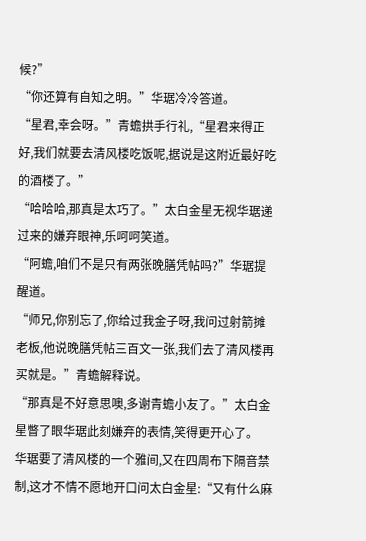候?”
“你还算有自知之明。”华琚冷冷答道。
“星君,幸会呀。”青蟾拱手行礼,“星君来得正好,我们就要去清风楼吃饭呢,据说是这附近最好吃的酒楼了。”
“哈哈哈,那真是太巧了。”太白金星无视华琚递过来的嫌弃眼神,乐呵呵笑道。
“阿蟾,咱们不是只有两张晚膳凭帖吗?”华琚提醒道。
“师兄,你别忘了,你给过我金子呀,我问过射箭摊老板,他说晚膳凭帖三百文一张,我们去了清风楼再买就是。”青蟾解释说。
“那真是不好意思噢,多谢青蟾小友了。”太白金星瞥了眼华琚此刻嫌弃的表情,笑得更开心了。
华琚要了清风楼的一个雅间,又在四周布下隔音禁制,这才不情不愿地开口问太白金星:“又有什么麻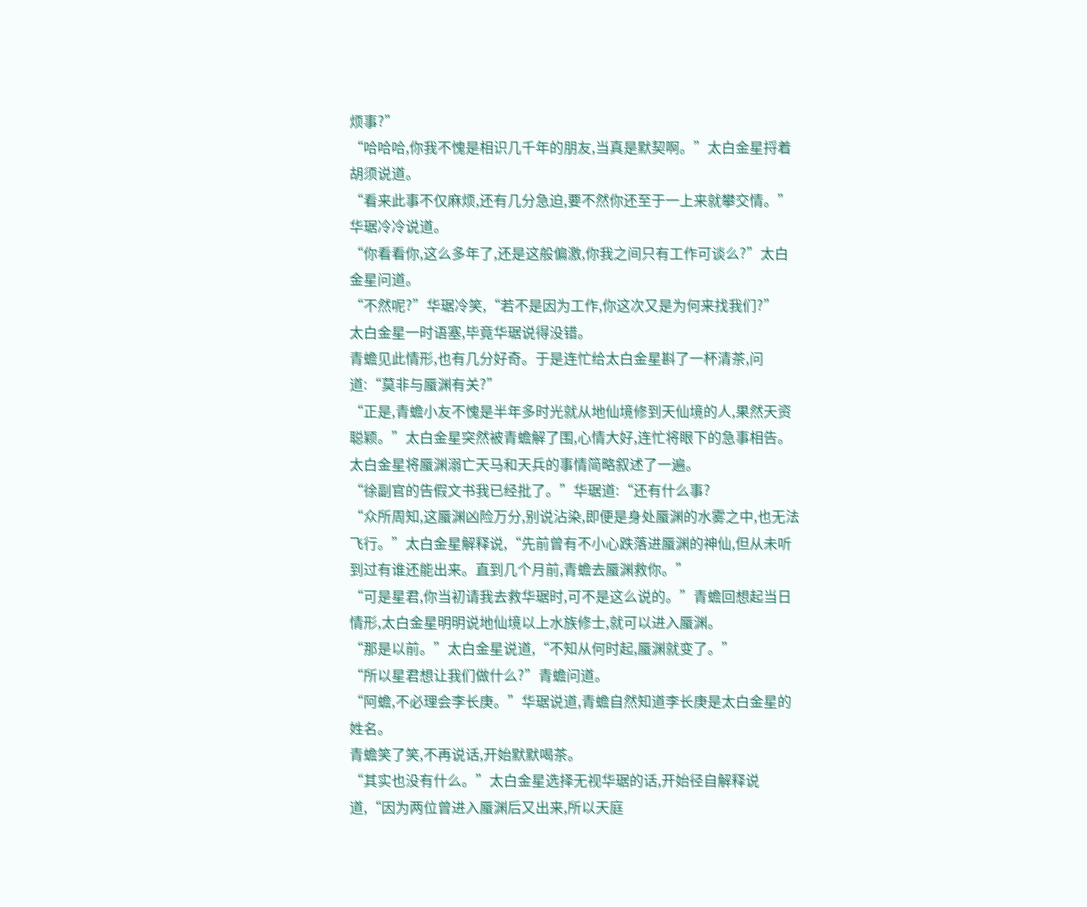烦事?”
“哈哈哈,你我不愧是相识几千年的朋友,当真是默契啊。”太白金星捋着胡须说道。
“看来此事不仅麻烦,还有几分急迫,要不然你还至于一上来就攀交情。”华琚冷冷说道。
“你看看你,这么多年了,还是这般偏激,你我之间只有工作可谈么?”太白金星问道。
“不然呢?”华琚冷笑,“若不是因为工作,你这次又是为何来找我们?”
太白金星一时语塞,毕竟华琚说得没错。
青蟾见此情形,也有几分好奇。于是连忙给太白金星斟了一杯清茶,问道:“莫非与蜃渊有关?”
“正是,青蟾小友不愧是半年多时光就从地仙境修到天仙境的人,果然天资聪颖。”太白金星突然被青蟾解了围,心情大好,连忙将眼下的急事相告。
太白金星将蜃渊溺亡天马和天兵的事情简略叙述了一遍。
“徐副官的告假文书我已经批了。”华琚道:“还有什么事?
“众所周知,这蜃渊凶险万分,别说沾染,即便是身处蜃渊的水雾之中,也无法飞行。”太白金星解释说,“先前曾有不小心跌落进蜃渊的神仙,但从未听到过有谁还能出来。直到几个月前,青蟾去蜃渊救你。”
“可是星君,你当初请我去救华琚时,可不是这么说的。”青蟾回想起当日情形,太白金星明明说地仙境以上水族修士,就可以进入蜃渊。
“那是以前。”太白金星说道,“不知从何时起,蜃渊就变了。”
“所以星君想让我们做什么?”青蟾问道。
“阿蟾,不必理会李长庚。”华琚说道,青蟾自然知道李长庚是太白金星的姓名。
青蟾笑了笑,不再说话,开始默默喝茶。
“其实也没有什么。”太白金星选择无视华琚的话,开始径自解释说道,“因为两位曾进入蜃渊后又出来,所以天庭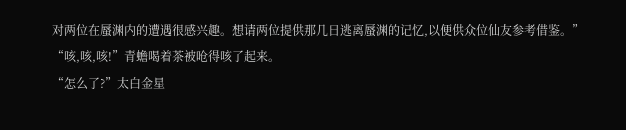对两位在蜃渊内的遭遇很感兴趣。想请两位提供那几日逃离蜃渊的记忆,以便供众位仙友参考借鉴。”
“咳,咳,咳!”青蟾喝着茶被呛得咳了起来。
“怎么了?”太白金星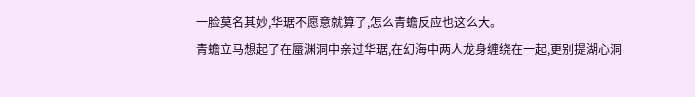一脸莫名其妙,华琚不愿意就算了,怎么青蟾反应也这么大。
青蟾立马想起了在蜃渊洞中亲过华琚,在幻海中两人龙身缠绕在一起,更别提湖心洞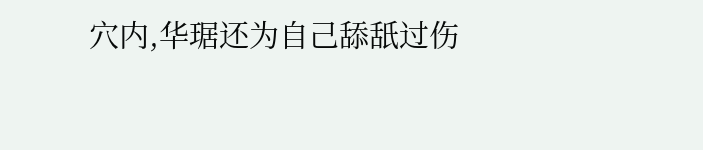穴内,华琚还为自己舔舐过伤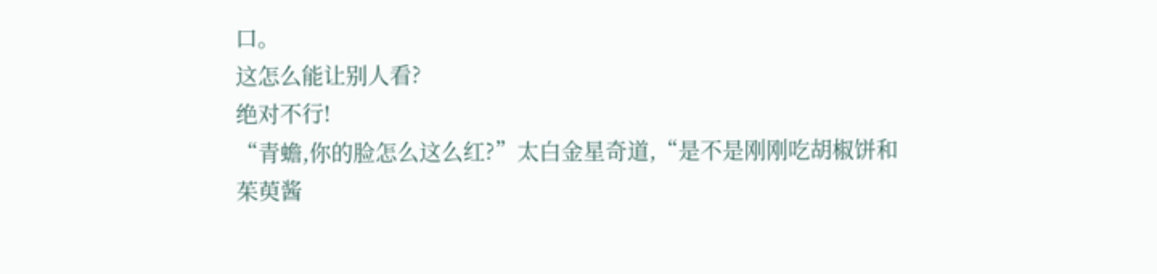口。
这怎么能让别人看?
绝对不行!
“青蟾,你的脸怎么这么红?”太白金星奇道,“是不是刚刚吃胡椒饼和茱萸酱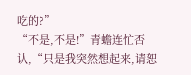吃的?”
“不是,不是!”青蟾连忙否认,“只是我突然想起来,请恕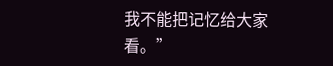我不能把记忆给大家看。”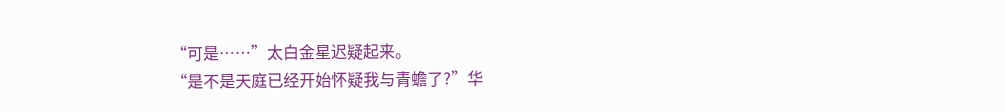“可是……”太白金星迟疑起来。
“是不是天庭已经开始怀疑我与青蟾了?”华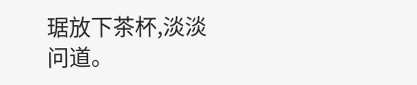琚放下茶杯,淡淡问道。